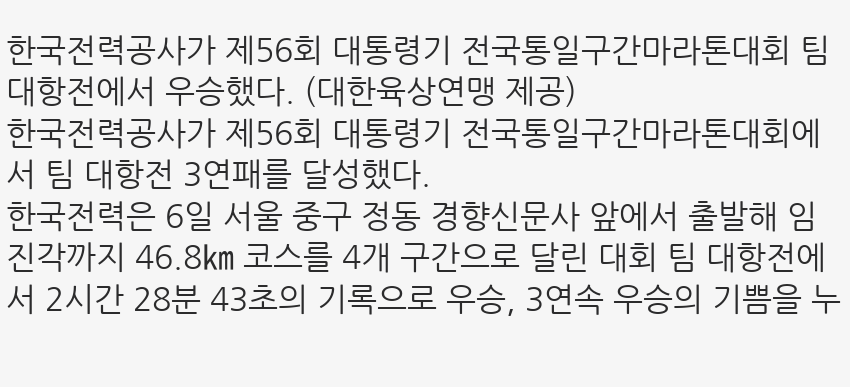한국전력공사가 제56회 대통령기 전국통일구간마라톤대회 팀 대항전에서 우승했다. (대한육상연맹 제공)
한국전력공사가 제56회 대통령기 전국통일구간마라톤대회에서 팀 대항전 3연패를 달성했다.
한국전력은 6일 서울 중구 정동 경향신문사 앞에서 출발해 임진각까지 46.8㎞ 코스를 4개 구간으로 달린 대회 팀 대항전에서 2시간 28분 43초의 기록으로 우승, 3연속 우승의 기쁨을 누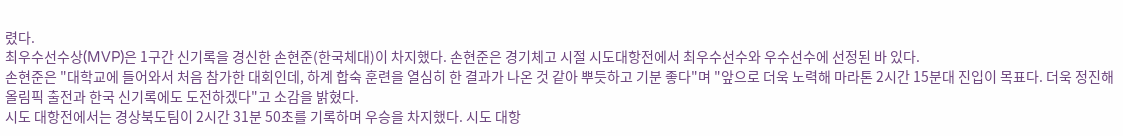렸다.
최우수선수상(MVP)은 1구간 신기록을 경신한 손현준(한국체대)이 차지했다. 손현준은 경기체고 시절 시도대항전에서 최우수선수와 우수선수에 선정된 바 있다.
손현준은 "대학교에 들어와서 처음 참가한 대회인데, 하계 합숙 훈련을 열심히 한 결과가 나온 것 같아 뿌듯하고 기분 좋다"며 "앞으로 더욱 노력해 마라톤 2시간 15분대 진입이 목표다. 더욱 정진해 올림픽 출전과 한국 신기록에도 도전하겠다"고 소감을 밝혔다.
시도 대항전에서는 경상북도팀이 2시간 31분 50초를 기록하며 우승을 차지했다. 시도 대항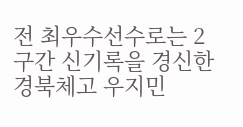전 최우수선수로는 2구간 신기록을 경신한 경북체고 우지민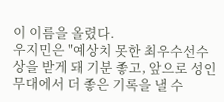이 이름을 올렸다.
우지민은 "예상치 못한 최우수선수상을 받게 돼 기분 좋고, 앞으로 성인 무대에서 더 좋은 기록을 낼 수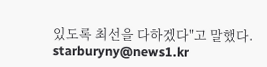있도록 최선을 다하겠다"고 말했다.
starburyny@news1.kr